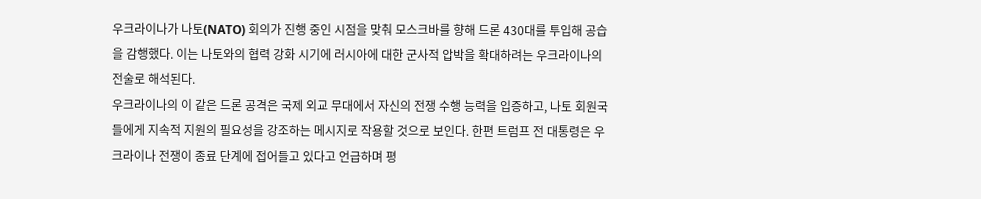우크라이나가 나토(NATO) 회의가 진행 중인 시점을 맞춰 모스크바를 향해 드론 430대를 투입해 공습을 감행했다. 이는 나토와의 협력 강화 시기에 러시아에 대한 군사적 압박을 확대하려는 우크라이나의 전술로 해석된다.
우크라이나의 이 같은 드론 공격은 국제 외교 무대에서 자신의 전쟁 수행 능력을 입증하고, 나토 회원국들에게 지속적 지원의 필요성을 강조하는 메시지로 작용할 것으로 보인다. 한편 트럼프 전 대통령은 우크라이나 전쟁이 종료 단계에 접어들고 있다고 언급하며 평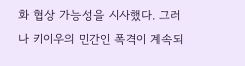화 협상 가능성을 시사했다. 그러나 키이우의 민간인 폭격이 계속되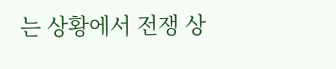는 상황에서 전쟁 상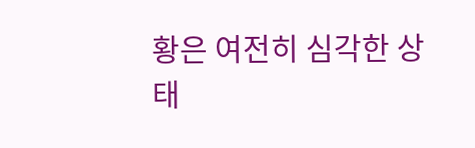황은 여전히 심각한 상태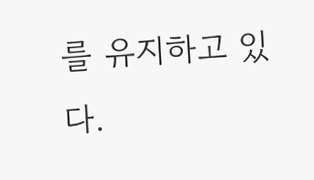를 유지하고 있다.